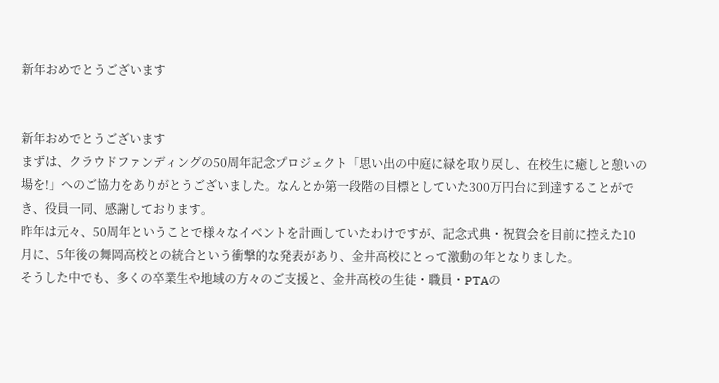新年おめでとうございます


新年おめでとうございます
まずは、クラウドファンディングの50周年記念プロジェクト「思い出の中庭に緑を取り戻し、在校生に癒しと憩いの場を!」へのご協力をありがとうございました。なんとか第一段階の目標としていた300万円台に到達することができ、役員一同、感謝しております。
昨年は元々、50周年ということで様々なイベントを計画していたわけですが、記念式典・祝賀会を目前に控えた10月に、5年後の舞岡高校との統合という衝撃的な発表があり、金井高校にとって激動の年となりました。
そうした中でも、多くの卒業生や地域の方々のご支援と、金井高校の生徒・職員・PTAの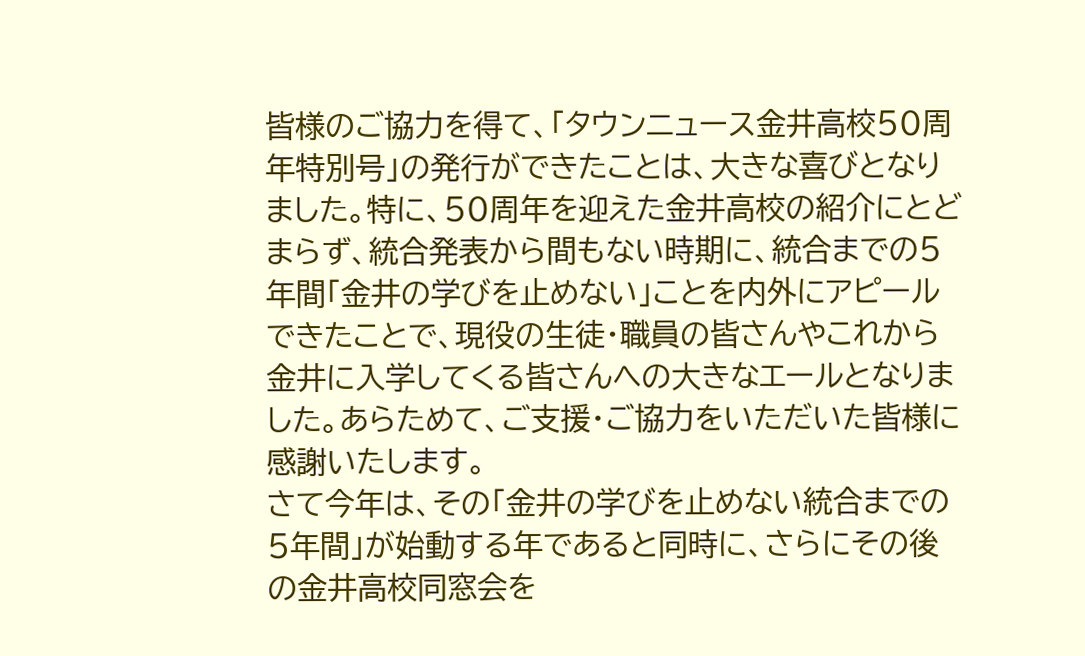皆様のご協力を得て、「タウンニュース金井高校50周年特別号」の発行ができたことは、大きな喜びとなりました。特に、50周年を迎えた金井高校の紹介にとどまらず、統合発表から間もない時期に、統合までの5年間「金井の学びを止めない」ことを内外にアピールできたことで、現役の生徒・職員の皆さんやこれから金井に入学してくる皆さんへの大きなエールとなりました。あらためて、ご支援・ご協力をいただいた皆様に感謝いたします。
さて今年は、その「金井の学びを止めない統合までの5年間」が始動する年であると同時に、さらにその後の金井高校同窓会を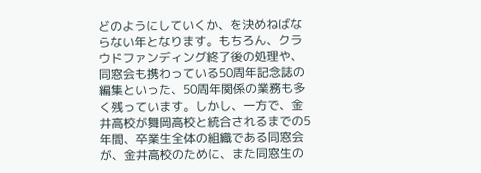どのようにしていくか、を決めねばならない年となります。もちろん、クラウドファンディング終了後の処理や、同窓会も携わっている50周年記念誌の編集といった、50周年関係の業務も多く残っています。しかし、一方で、金井高校が舞岡高校と統合されるまでの5年間、卒業生全体の組織である同窓会が、金井高校のために、また同窓生の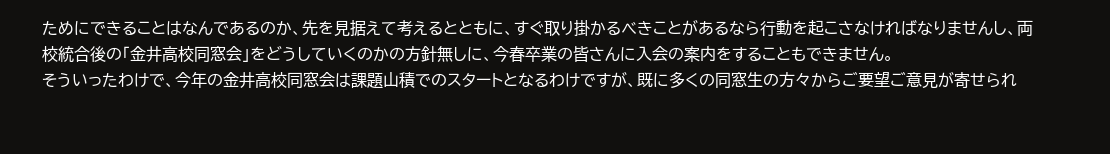ためにできることはなんであるのか、先を見据えて考えるとともに、すぐ取り掛かるべきことがあるなら行動を起こさなければなりませんし、両校統合後の「金井高校同窓会」をどうしていくのかの方針無しに、今春卒業の皆さんに入会の案内をすることもできません。
そういったわけで、今年の金井高校同窓会は課題山積でのスタートとなるわけですが、既に多くの同窓生の方々からご要望ご意見が寄せられ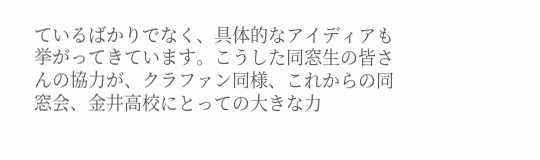ているばかりでなく、具体的なアイディアも挙がってきています。こうした同窓生の皆さんの協力が、クラファン同様、これからの同窓会、金井高校にとっての大きな力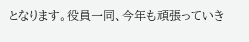となります。役員一同、今年も頑張っていき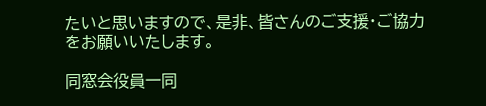たいと思いますので、是非、皆さんのご支援・ご協力をお願いいたします。

同窓会役員一同